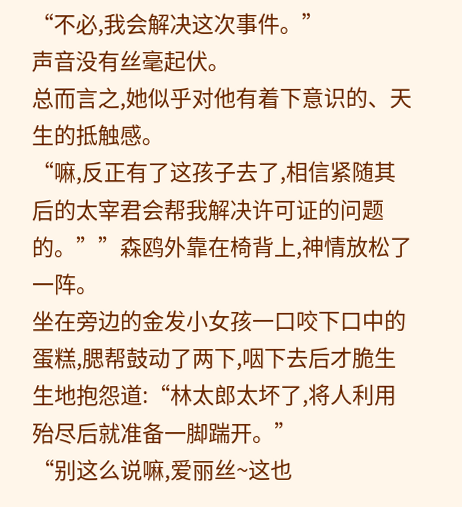“不必,我会解决这次事件。”
声音没有丝毫起伏。
总而言之,她似乎对他有着下意识的、天生的抵触感。
“嘛,反正有了这孩子去了,相信紧随其后的太宰君会帮我解决许可证的问题的。””森鸥外靠在椅背上,神情放松了一阵。
坐在旁边的金发小女孩一口咬下口中的蛋糕,腮帮鼓动了两下,咽下去后才脆生生地抱怨道:“林太郎太坏了,将人利用殆尽后就准备一脚踹开。”
“别这么说嘛,爱丽丝~这也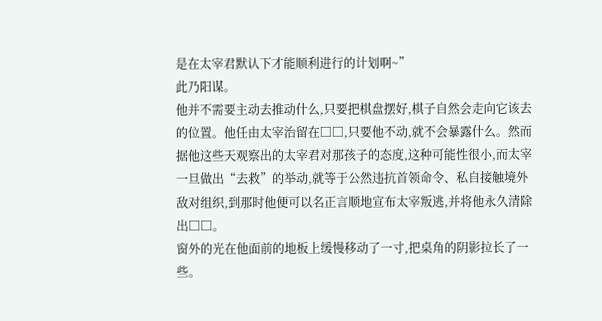是在太宰君默认下才能顺利进行的计划啊~”
此乃阳谋。
他并不需要主动去推动什么,只要把棋盘摆好,棋子自然会走向它该去的位置。他任由太宰治留在□□,只要他不动,就不会暴露什么。然而据他这些天观察出的太宰君对那孩子的态度,这种可能性很小,而太宰一旦做出“去救”的举动,就等于公然违抗首领命令、私自接触境外敌对组织,到那时他便可以名正言顺地宣布太宰叛逃,并将他永久清除出□□。
窗外的光在他面前的地板上缓慢移动了一寸,把桌角的阴影拉长了一些。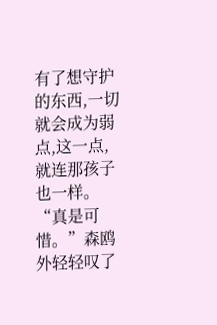有了想守护的东西,一切就会成为弱点,这一点,就连那孩子也一样。
“真是可惜。”森鸥外轻轻叹了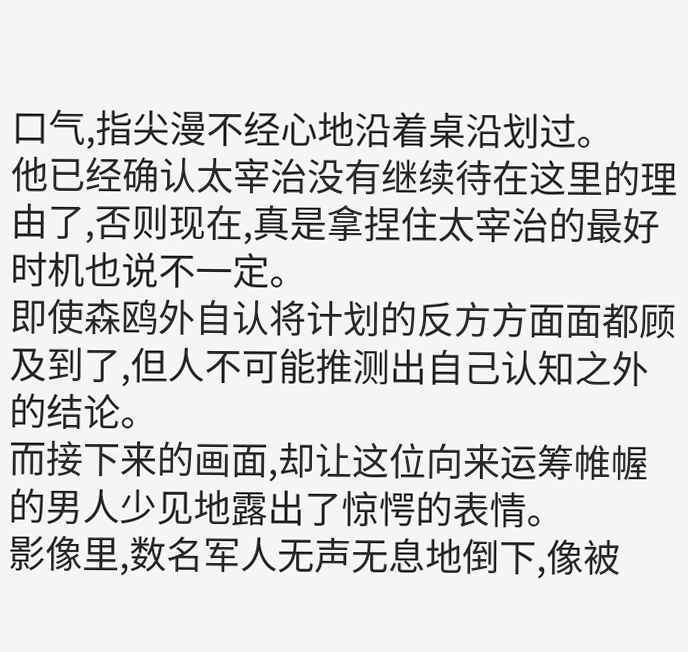口气,指尖漫不经心地沿着桌沿划过。
他已经确认太宰治没有继续待在这里的理由了,否则现在,真是拿捏住太宰治的最好时机也说不一定。
即使森鸥外自认将计划的反方方面面都顾及到了,但人不可能推测出自己认知之外的结论。
而接下来的画面,却让这位向来运筹帷幄的男人少见地露出了惊愕的表情。
影像里,数名军人无声无息地倒下,像被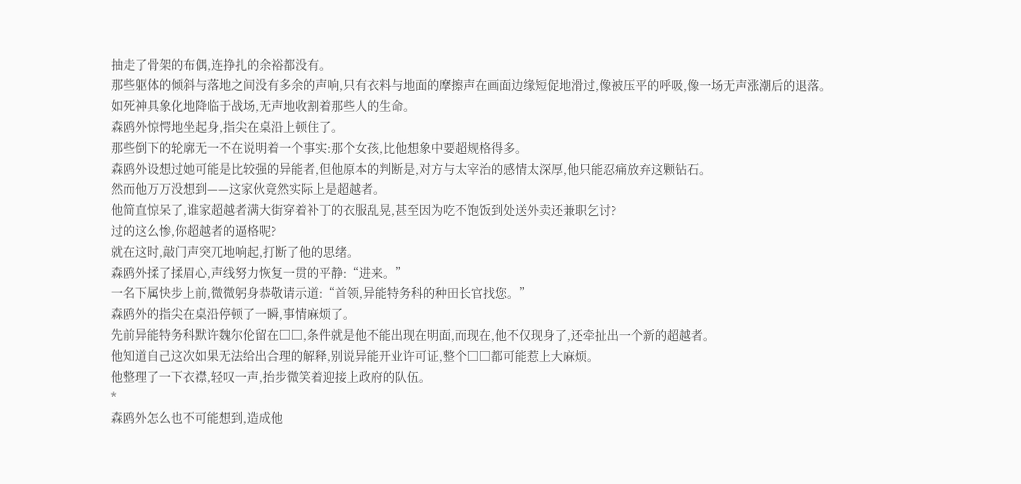抽走了骨架的布偶,连挣扎的余裕都没有。
那些躯体的倾斜与落地之间没有多余的声响,只有衣料与地面的摩擦声在画面边缘短促地滑过,像被压平的呼吸,像一场无声涨潮后的退落。
如死神具象化地降临于战场,无声地收割着那些人的生命。
森鸥外惊愕地坐起身,指尖在桌沿上顿住了。
那些倒下的轮廓无一不在说明着一个事实:那个女孩,比他想象中要超规格得多。
森鸥外设想过她可能是比较强的异能者,但他原本的判断是,对方与太宰治的感情太深厚,他只能忍痛放弃这颗钻石。
然而他万万没想到——这家伙竟然实际上是超越者。
他简直惊呆了,谁家超越者满大街穿着补丁的衣服乱晃,甚至因为吃不饱饭到处送外卖还兼职乞讨?
过的这么惨,你超越者的逼格呢?
就在这时,敲门声突兀地响起,打断了他的思绪。
森鸥外揉了揉眉心,声线努力恢复一贯的平静:“进来。”
一名下属快步上前,微微躬身恭敬请示道:“首领,异能特务科的种田长官找您。”
森鸥外的指尖在桌沿停顿了一瞬,事情麻烦了。
先前异能特务科默许魏尔伦留在□□,条件就是他不能出现在明面,而现在,他不仅现身了,还牵扯出一个新的超越者。
他知道自己这次如果无法给出合理的解释,别说异能开业许可证,整个□□都可能惹上大麻烦。
他整理了一下衣襟,轻叹一声,抬步微笑着迎接上政府的队伍。
*
森鸥外怎么也不可能想到,造成他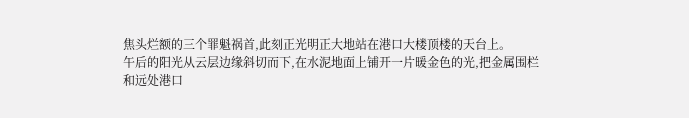焦头烂额的三个罪魁祸首,此刻正光明正大地站在港口大楼顶楼的天台上。
午后的阳光从云层边缘斜切而下,在水泥地面上铺开一片暖金色的光,把金属围栏和远处港口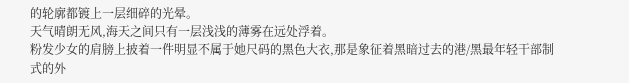的轮廓都镀上一层细碎的光晕。
天气晴朗无风,海天之间只有一层浅浅的薄雾在远处浮着。
粉发少女的肩膀上披着一件明显不属于她尺码的黑色大衣,那是象征着黑暗过去的港/黑最年轻干部制式的外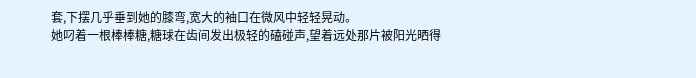套,下摆几乎垂到她的膝弯,宽大的袖口在微风中轻轻晃动。
她叼着一根棒棒糖,糖球在齿间发出极轻的磕碰声,望着远处那片被阳光晒得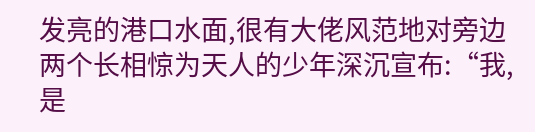发亮的港口水面,很有大佬风范地对旁边两个长相惊为天人的少年深沉宣布:“我,是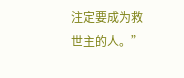注定要成为救世主的人。”